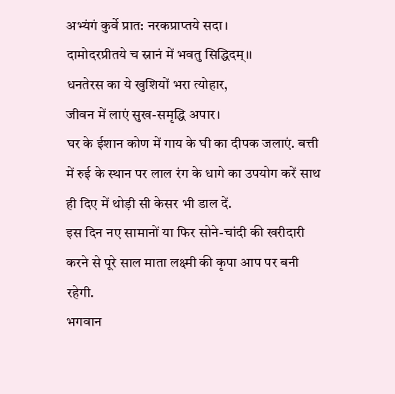अभ्यंगं कुर्वे प्रात: नरकप्राप्तये सदा।
दामोदरप्रीतये च स्नानं में भवतु सिद्धिदम्।।
धनतेरस का ये खुशियों भरा त्योहार,
जीवन में लाएं सुख-समृद्धि अपार।
घर के ईशान कोण में गाय के घी का दीपक जलाएं. बत्ती में रुई के स्थान पर लाल रंग के धागे का उपयोग करें साथ ही दिए में थोड़ी सी केसर भी डाल दें.
इस दिन नए सामानों या फिर सोने-चांदी की खरीदारी करने से पूरे साल माता लक्ष्मी की कृपा आप पर बनी रहेगी.
भगवान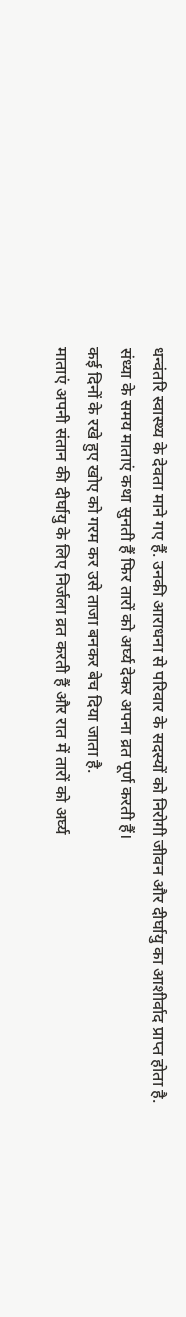धन्वंतरि स्वास्थ्य के देवता माने गए हैं. उनकी आराधना से परिवार के सदस्यों को निरोगी जीवन और दीर्घायु का आशीर्वाद प्राप्त होता है.
संध्या के समय माताएं कथा सुनती हैं फिर तारों को अर्घ्य देकर अपना व्रत पूर्ण करती हैं।
कई दिनों के रखे हुए खोए को गरम कर उसे ताजा बनकर बेच दिया जाता है.
माताएं अपनी संतान की दीर्घायु के लिए निर्जला व्रत करती हैं और रात में तारों को अर्घ्य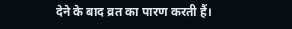देने के बाद व्रत का पारण करती हैं।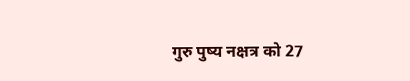गुरु पुष्य नक्षत्र को 27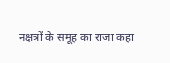नक्षत्रों के समूह का राजा कहा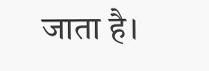जाता है।